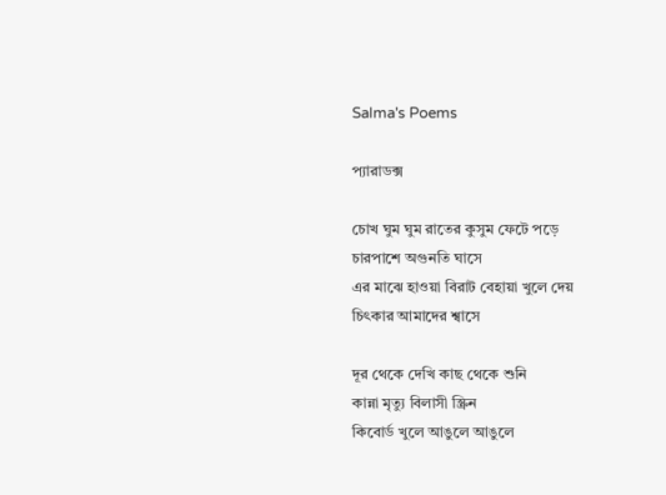Salma's Poems

প্যারাডক্স

চোখ ঘুম ঘুম রাতের কুসুম ফেটে পড়ে
চারপাশে অগুনতি ঘাসে
এর মাঝে হাওয়া বিরাট বেহায়া খুলে দেয়
চিৎকার আমাদের শ্বাসে

দূর থেকে দেখি কাছ থেকে শুনি
কান্না মৃত্যু বিলাসী স্ক্রিন
কিবোর্ড খুলে আঙুলে আঙুলে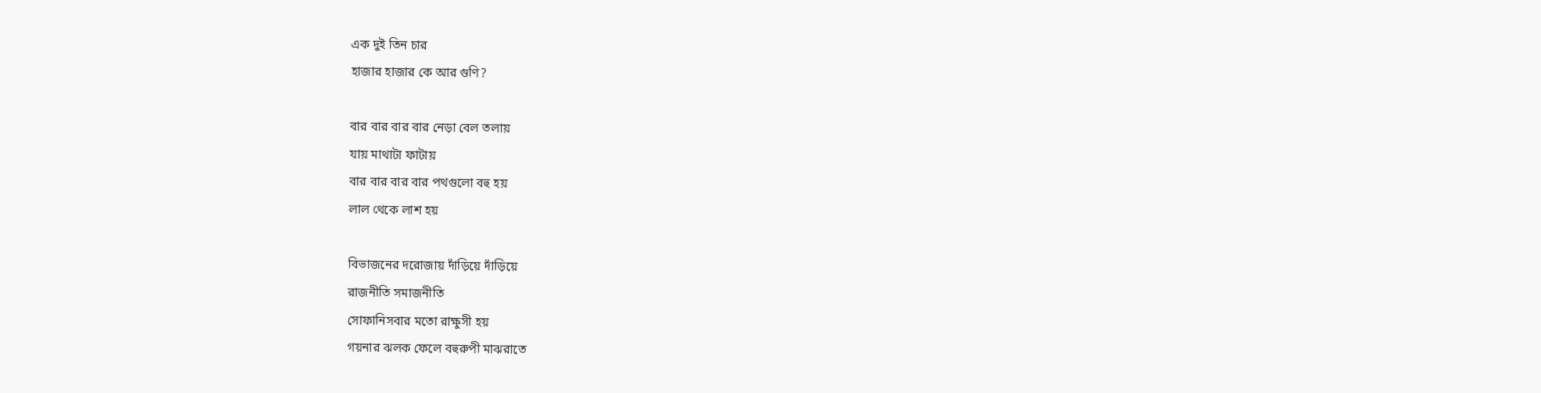এক দুই তিন চার
হাজার হাজার কে আর গুণি?

বার বার বার বার নেড়া বেল তলায়
যায় মাথাটা ফাটায়
বার বার বার বার পথগুলো বহু হয়
লাল থেকে লাশ হয়

বিভাজনের দরোজায় দাঁড়িয়ে দাঁড়িয়ে
রাজনীতি সমাজনীতি
সোফানিসবার মতো রাক্ষুসী হয়
গয়নার ঝলক ফেলে বহুরুপী মাঝরাতে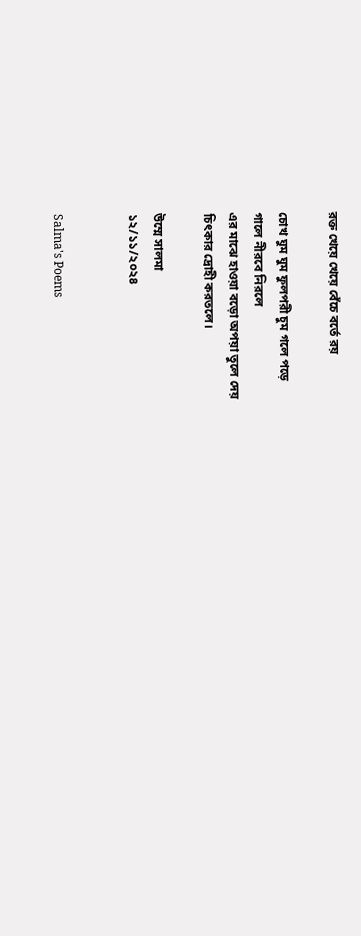রক্ত খেয়ে খেয়ে বেঁচে বর্তে রয়

চোখ ঘুম ঘুম ফুলপরী চুম গলে পড়ে
গালে নীরবে নিরলে
এর মাঝে হাওয়া বড়ো অপয়া তুলে দেয়
চিৎকার দ্রোহী করতলে।

উম্মে সালমা
১২/১১/২০২৪


Salma's Poems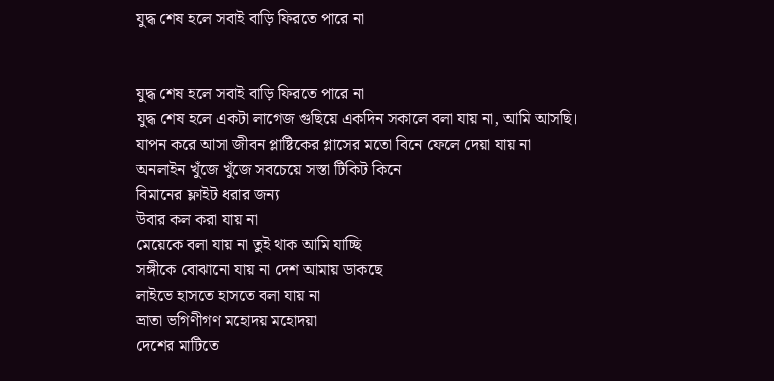যুদ্ধ শেষ হলে সবাই বাড়ি ফিরতে পারে না


যুদ্ধ শেষ হলে সবাই বাড়ি ফিরতে পারে না
যুদ্ধ শেষ হলে একটা লাগেজ গুছিয়ে একদিন সকালে বলা যায় না, আমি আসছি।
যাপন করে আসা জীবন প্লাষ্টিকের গ্লাসের মতো বিনে ফেলে দেয়া যায় না
অনলাইন খুঁজে খুঁজে সবচেয়ে সস্তা টিকিট কিনে
বিমানের ফ্লাইট ধরার জন্য
উবার কল করা যায় না
মেয়েকে বলা যায় না তুই থাক আমি যাচ্ছি
সঙ্গীকে বোঝানো যায় না দেশ আমায় ডাকছে
লাইভে হাসতে হাসতে বলা যায় না
ভ্রাতা ভগিণীগণ মহোদয় মহোদয়া
দেশের মাটিতে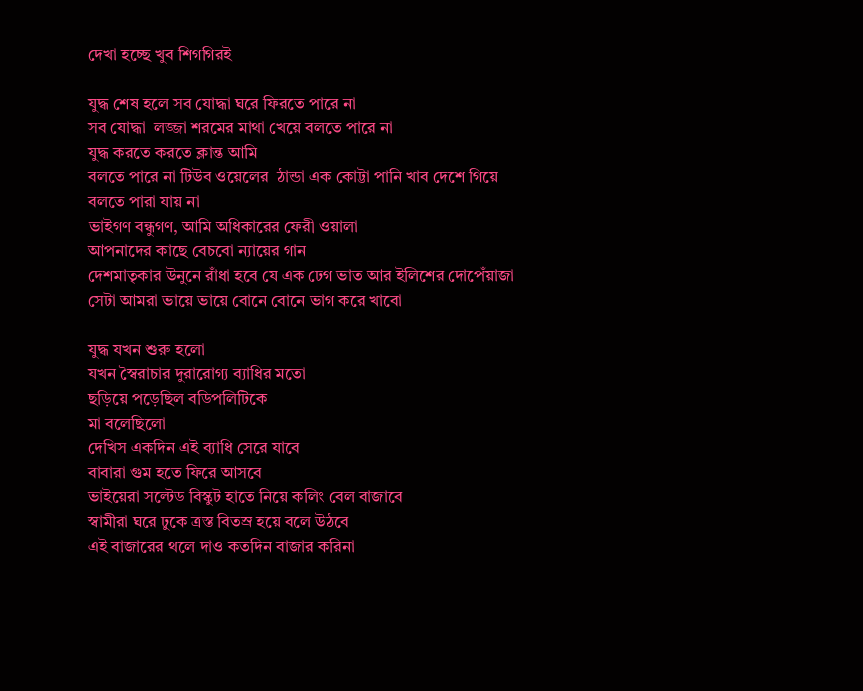দেখা হচ্ছে খুব শিগগিরই

যুদ্ধ শেষ হলে সব যোদ্ধা ঘরে ফিরতে পারে না
সব যোদ্ধা  লজ্জা শরমের মাথা খেয়ে বলতে পারে না
যুদ্ধ করতে করতে ক্লান্ত আমি
বলতে পারে না টিউব ওয়েলের  ঠান্ডা এক কোট্টা পানি খাব দেশে গিয়ে
বলতে পারা যায় না
ভাইগণ বন্ধুগণ, আমি অধিকারের ফেরী ওয়ালা
আপনাদের কাছে বেচবো ন্যায়ের গান
দেশমাতৃকার উনুনে রাঁধা হবে যে এক ঢেগ ভাত আর ইলিশের দোপেঁয়াজা
সেটা আমরা ভায়ে ভায়ে বোনে বোনে ভাগ করে খাবো

যুদ্ধ যখন শুরু হলো
যখন স্বৈরাচার দুরারোগ্য ব্যাধির মতো
ছড়িয়ে পড়েছিল বডিপলিটিকে
মা বলেছিলো
দেখিস একদিন এই ব্যাধি সেরে যাবে
বাবারা গুম হতে ফিরে আসবে
ভাইয়েরা সল্টেড বিস্কুট হাতে নিয়ে কলিং বেল বাজাবে
স্বামীরা ঘরে ঢুকে ত্রস্ত বিতস্র হয়ে বলে উঠবে
এই বাজারের থলে দাও কতদিন বাজার করিনা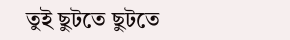তুই ছুটতে ছুটতে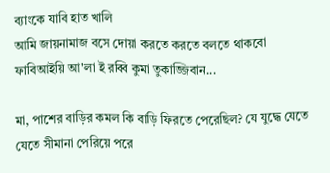ব্যাংকে যাবি হাত খালি
আমি জায়নামাজ বসে দোয়া করতে করতে বলতে থাকবো
ফাবিআইয়ি আ'লা ই রব্বি কুমা তুকাজ্জিবান...

মা, পাশের বাড়ির কমল কি বাড়ি ফিরতে পেরেছিল? যে যুদ্ধে যেতে যেতে সীমানা পেরিয়ে পরে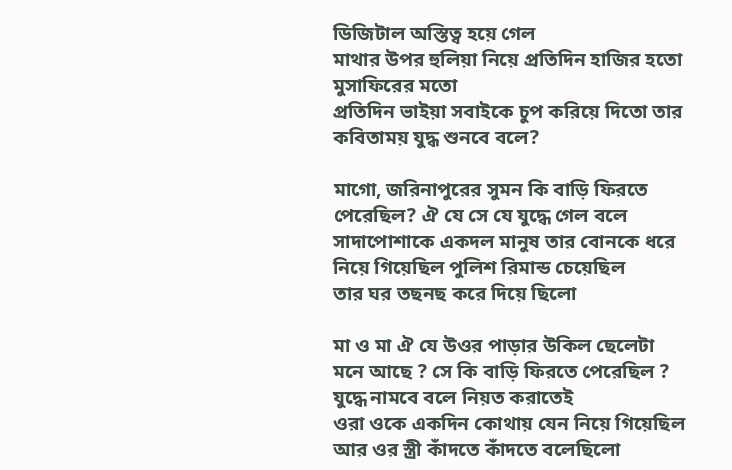ডিজিটাল অস্তিত্ব হয়ে গেল
মাথার উপর হুলিয়া নিয়ে প্রতিদিন হাজির হতো মুসাফিরের মতো
প্রতিদিন ভাইয়া সবাইকে চুপ করিয়ে দিতো তার কবিতাময় যুদ্ধ শুনবে বলে?

মাগো, জরিনাপুরের সুমন কি বাড়ি ফিরতে পেরেছিল? ঐ যে সে যে যুদ্ধে গেল বলে
সাদাপোশাকে একদল মানুষ তার বোনকে ধরে নিয়ে গিয়েছিল পুলিশ রিমান্ড চেয়েছিল
তার ঘর তছনছ করে দিয়ে ছিলো

মা ও মা ঐ যে উওর পাড়ার উকিল ছেলেটা
মনে আছে ? সে কি বাড়ি ফিরতে পেরেছিল ?
যুদ্ধে নামবে বলে নিয়ত করাতেই
ওরা ওকে একদিন কোথায় যেন নিয়ে গিয়েছিল আর ওর স্ত্রী কাঁদতে কাঁদতে বলেছিলো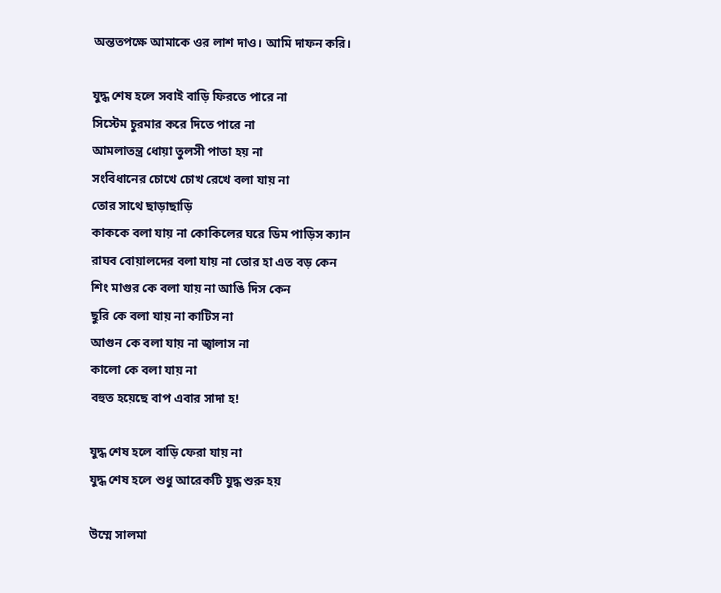অন্ততপক্ষে আমাকে ওর লাশ দাও। আমি দাফন করি।

যুদ্ধ শেষ হলে সবাই বাড়ি ফিরতে পারে না
সিস্টেম চুরমার করে দিতে পারে না
আমলাতন্ত্র ধোয়া তুলসী পাতা হয় না
সংবিধানের চোখে চোখ রেখে বলা যায় না
তোর সাথে ছাড়াছাড়ি
কাককে বলা যায় না কোকিলের ঘরে ডিম পাড়িস ক্যান
রাঘব বোয়ালদের বলা যায় না তোর হা এত বড় কেন
শিং মাগুর কে বলা যায় না আঙি দিস কেন
ছুরি কে বলা যায় না কাটিস না
আগুন কে বলা যায় না জ্বালাস না
কালো কে বলা যায় না
বহুত হয়েছে বাপ এবার সাদা হ!

যুদ্ধ শেষ হলে বাড়ি ফেরা যায় না
যুদ্ধ শেষ হলে শুধু আরেকটি যুদ্ধ শুরু হয়

উম্মে সালমা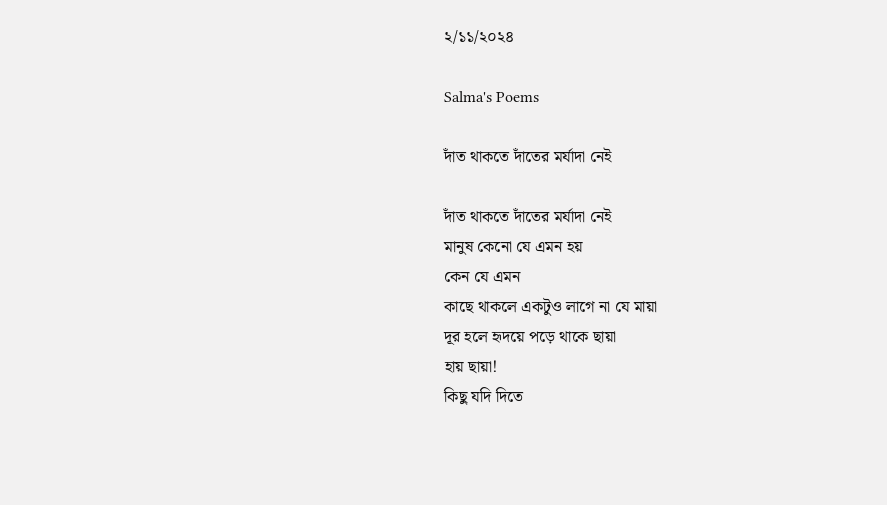২/১১/২০২৪

Salma's Poems

দাঁত থাকতে দাঁতের মর্যাদা নেই

দাঁত থাকতে দাঁতের মর্যাদা নেই
মানুষ কেনো যে এমন হয়
কেন যে এমন
কাছে থাকলে একটুও লাগে না যে মায়া
দূর হলে হৃদয়ে পড়ে থাকে ছায়া
হায় ছায়া!
কিছু যদি দিতে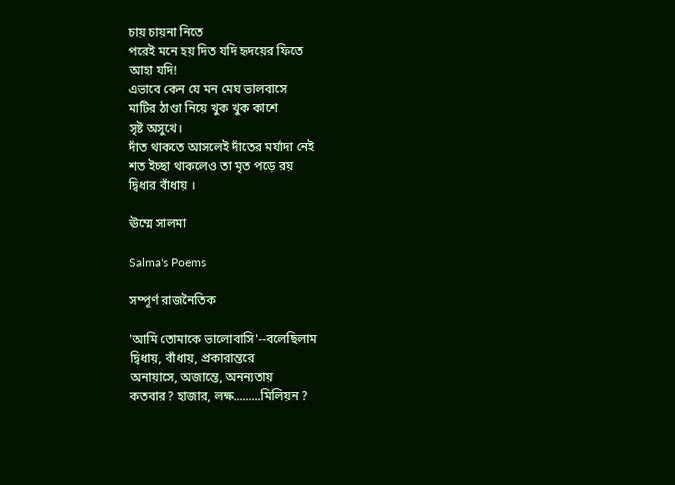চায় চায়না নিতে
পরেই মনে হয় দিত যদি হৃদয়ের ফিতে
আহা যদি!
এভাবে কেন যে মন মেঘ ভালবাসে
মাটির ঠাণ্ডা নিয়ে খুক খুক কাশে
সৃষ্ট অসুখে।
দাঁত থাকতে আসলেই দাঁতের মর্যাদা নেই
শত ইচ্ছা থাকলেও তা মৃত পড়ে রয়
দ্বিধার বাঁধায় ।

ঊম্মে সালমা

Salma's Poems

সম্পূর্ণ রাজনৈতিক

'আমি তোমাকে ভালোবাসি'--বলেছিলাম
দ্বিধায়, বাঁধায়, প্রকারান্তরে
অনায়াসে, অজান্তে, অনন্যতায়
কতবার? হাজার, লক্ষ.........মিলিয়ন ?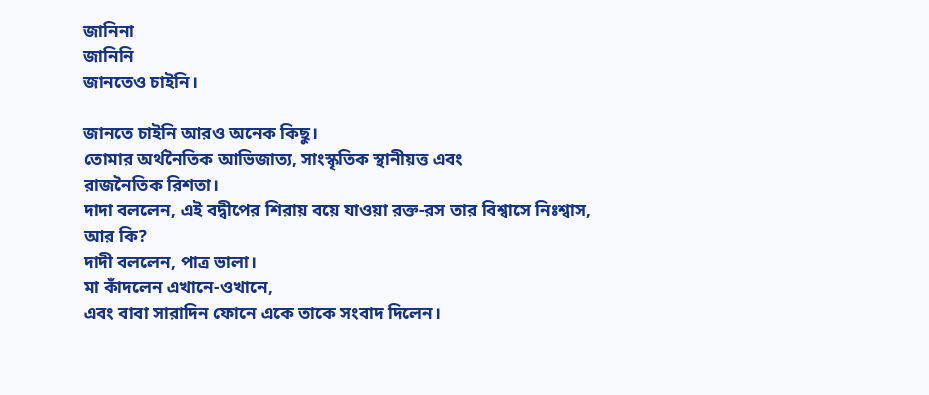জানিনা
জানিনি
জানতেও চাইনি।

জানতে চাইনি আরও অনেক কিছু।
তোমার অর্থনৈতিক আভিজাত্য, সাংস্কৃতিক স্থানীয়ত্ত এবং
রাজনৈতিক রিশতা।
দাদা বললেন, এই বদ্বীপের শিরায় বয়ে যাওয়া রক্ত-রস তার বিশ্বাসে নিঃশ্বাস,
আর কি?
দাদী বললেন, পাত্র ভালা।
মা কাঁদলেন এখানে-ওখানে,
এবং বাবা সারাদিন ফোনে একে তাকে সংবাদ দিলেন।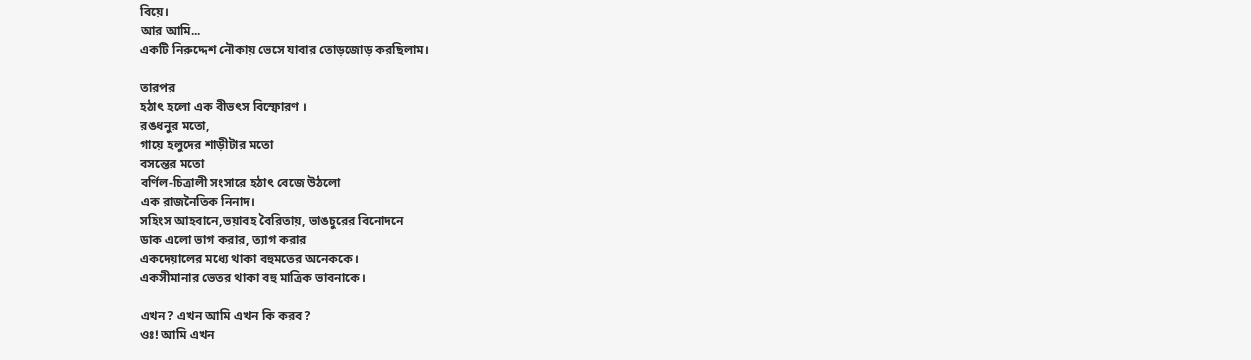বিয়ে।
আর আমি...
একটি নিরুদ্দেশ নৌকায় ভেসে যাবার তোড়জোড় করছিলাম।

তারপর
হঠাৎ হলো এক বীভৎস বিস্ফোরণ ।
রঙধনুর মতো,
গায়ে হলুদের শাড়ীটার মতো
বসন্তের মতো
বর্ণিল-চিত্রালী সংসারে হঠাৎ বেজে উঠলো
এক রাজনৈতিক নিনাদ।
সহিংস আহবানে,ভয়াবহ বৈরিতায়, ভাঙচুরের বিনোদনে
ডাক এলো ভাগ করার, ত্যাগ করার
একদেয়ালের মধ্যে থাকা বহুমতের অনেককে।
একসীমানার ভেতর থাকা বহু মাত্রিক ভাবনাকে।

এখন? এখন আমি এখন কি করব?
ওঃ! আমি এখন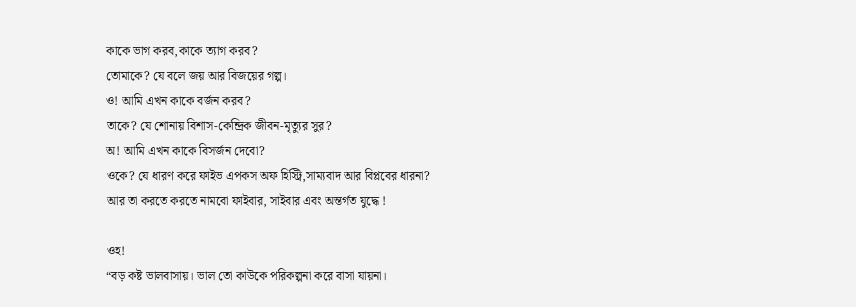কাকে ভাগ করব,কাকে ত্যাগ করব?
তোমাকে? যে বলে জয় আর বিজয়ের গল্প।
ও! আমি এখন কাকে বর্জন করব?
তাকে? যে শোনায় বিশাস-কেন্দ্রিক জীবন-মৃত্যুর সুর?
অ! আমি এখন কাকে বিসর্জন দেবো?
ওকে? যে ধারণ করে ফাইভ এপকস অফ হিস্ট্রি,সাম্যবাদ আর বিপ্লবের ধারনা?
আর তা করতে করতে নামবো ফাইবার, সাইবার এবং অন্তর্গত যুদ্ধে !

ওহ!
“বড় কষ্ট ভালবাসায়। ভাল তো কাউকে পরিকল্পনা করে বাসা যায়না।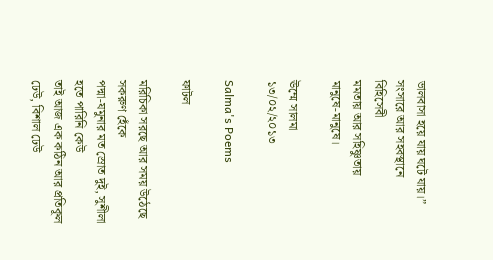ভালবাসা হয়ে যায় ঘটে যায়।”
সংসারে আর সহবস্থানে
বিহিসেবী
মমতায় আর সহিষ্ণুতায়
মানুষে-মানুষে।

ঊম্মে সালমা
১৩/০২/২০১৩

Salma's Poems

ফাটল

মরিচিকা সরছে আর সময় উঠেছে সকরুণ হেঁকে
পদ্মা-যমুনার মত স্রোত দুই, সুশীলা হতে পারিনি কেউ
তাই আজ এক কঠিন আর প্রতিকূল ঢেউ, বিশাল ঢেউ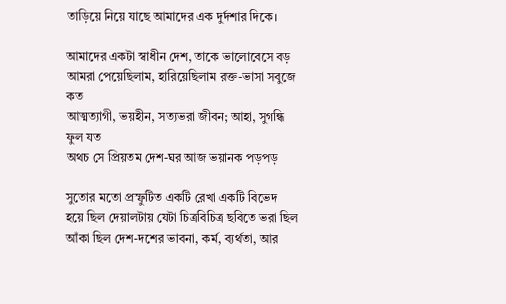তাড়িয়ে নিয়ে যাছে আমাদের এক দুর্দশার দিকে।

আমাদের একটা স্বাধীন দেশ, তাকে ভালোবেসে বড়
আমরা পেয়েছিলাম, হারিয়েছিলাম রক্ত-ভাসা সবুজে কত
আত্মত্যাগী, ভয়হীন, সত্যভরা জীবন; আহা, সুগন্ধি ফুল যত
অথচ সে প্রিয়তম দেশ-ঘর আজ ভয়ানক পড়পড়

সুতোর মতো প্রস্ফুটিত একটি রেখা একটি বিভেদ
হয়ে ছিল দেয়ালটায় যেটা চিত্রবিচিত্র ছবিতে ভরা ছিল
আঁকা ছিল দেশ-দশের ভাবনা, কর্ম, ব্যর্থতা, আর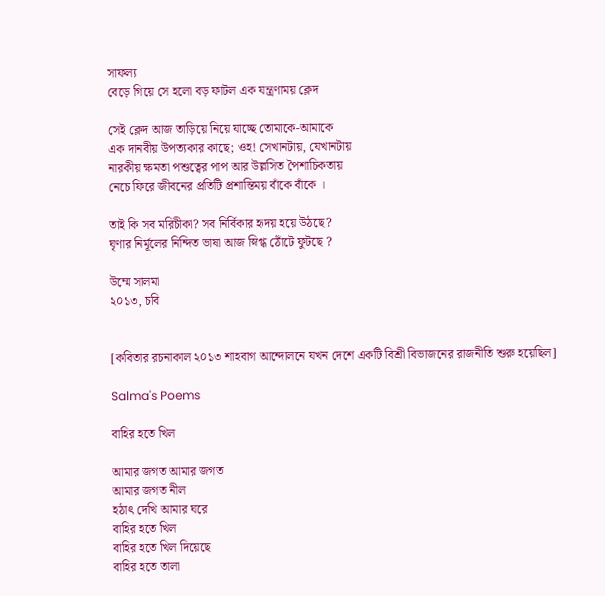সাফল্য
বেড়ে গিয়ে সে হলো বড় ফাটল এক যন্ত্রণাময় ক্লেদ

সেই ক্লেদ আজ তাড়িয়ে নিয়ে যাচ্ছে তোমাকে-আমাকে
এক দানবীয় উপত্যকার কাছে; ওহ! সেখানটায়, যেখানটায়
নারকীয় ক্ষমতা পশুত্বের পাপ আর উল্লসিত পৈশাচিকতায়
নেচে ফিরে জীবনের প্রতিটি প্রশান্তিময় বাঁকে বাঁকে ।

তাই কি সব মরিচীকা? সব নির্বিকার হৃদয় হয়ে উঠছে?
ঘৃণার নির্মূলের নিন্দিত ভাষা আজ স্নিগ্ধ ঠোঁটে ফুটছে ?

উম্মে সালমা
২০১৩, চবি


[কবিতার রচনাকাল ২০১৩ শাহবাগ আন্দোলনে যখন দেশে একটি বিশ্রী বিভাজনের রাজনীতি শুরু হয়েছিল]

Salma's Poems

বাহির হতে খিল

আমার জগত আমার জগত
আমার জগত নীল
হঠাৎ দেখি আমার ঘরে
বাহির হতে খিল
বাহির হতে খিল দিয়েছে
বাহির হতে তালা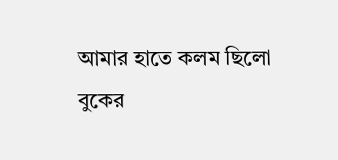আমার হাতে কলম ছিলো
বুকের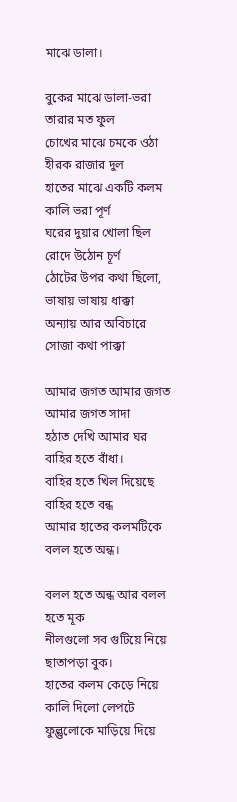মাঝে ডালা।

বুকের মাঝে ডালা-ভরা তারার মত ফুল
চোখের মাঝে চমকে ওঠা হীরক রাজার দুল
হাতের মাঝে একটি কলম কালি ভরা পূর্ণ
ঘরের দুয়ার খোলা ছিল রোদে উঠোন চূর্ণ
ঠোটের উপর কথা ছিলো, ভাষায় ভাষায় ধাক্কা
অন্যায় আর অবিচারে সোজা কথা পাক্কা

আমার জগত আমার জগত
আমার জগত সাদা
হঠাত দেখি আমার ঘর
বাহির হতে বাঁধা।
বাহির হতে খিল দিয়েছে
বাহির হতে বন্ধ
আমার হাতের কলমটিকে
বলল হতে অন্ধ।

বলল হতে অন্ধ আর বলল হতে মূক
নীলগুলো সব গুটিয়ে নিয়ে ছাতাপড়া বুক।
হাতের কলম কেড়ে নিয়ে কালি দিলো লেপটে
ফুল্গুলোকে মাড়িয়ে দিয়ে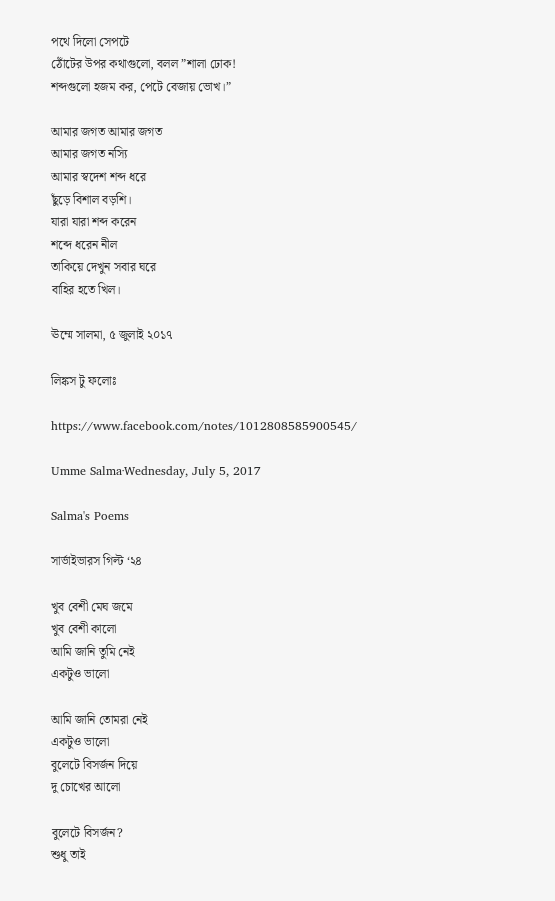পথে দিলো সেপটে
ঠোঁটের উপর কথাগুলো, বলল ”শালা ঢোক!
শব্দগুলো হজম কর, পেটে বেজায় ভোখ।”

আমার জগত আমার জগত
আমার জগত নস্যি
আমার স্বদেশ শব্দ ধরে
ছুঁড়ে বিশাল বড়শি।
যারা যারা শব্দ করেন
শব্দে ধরেন নীল
তাকিয়ে দেখুন সবার ঘরে
বাহির হতে খিল।

ঊম্মে সালমা, ৫ জুলাই ২০১৭

লিঙ্কস টু ফলোঃ

https://www.facebook.com/notes/1012808585900545/

Umme Salma·Wednesday, July 5, 2017

Salma's Poems

সার্ভাইভারস গিল্ট ‘২৪

খুব বেশী মেঘ জমে
খুব বেশী কালো
আমি জানি তুমি নেই
একটুও ভালো

আমি জানি তোমরা নেই
একটুও ভালো
বুলেটে বিসর্জন দিয়ে
দু চোখের আলো

বুলেটে বিসর্জন?
শুধু তাই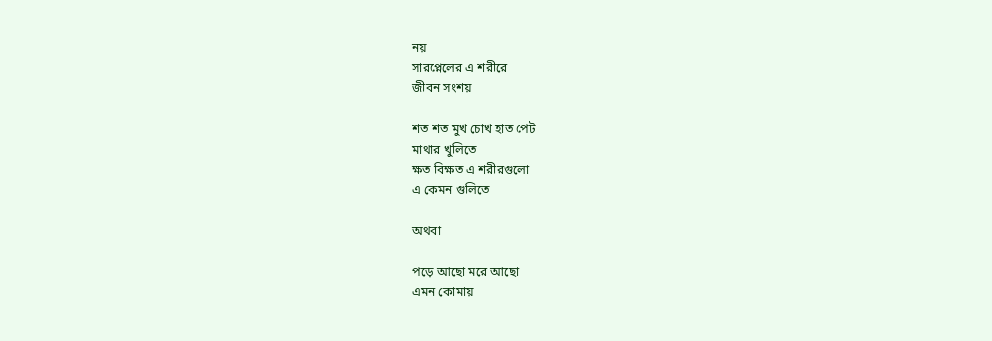নয়
সারপ্নেলের এ শরীরে
জীবন সংশয়

শত শত মুখ চোখ হাত পেট
মাথার খুলিতে
ক্ষত বিক্ষত এ শরীরগুলো
এ কেমন গুলিতে

অথবা

পড়ে আছো মরে আছো
এমন কোমায়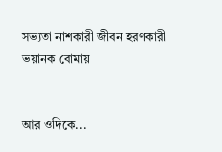সভ্যতা নাশকারী জীবন হরণকারী
ভয়ানক বোমায়


আর ওদিকে...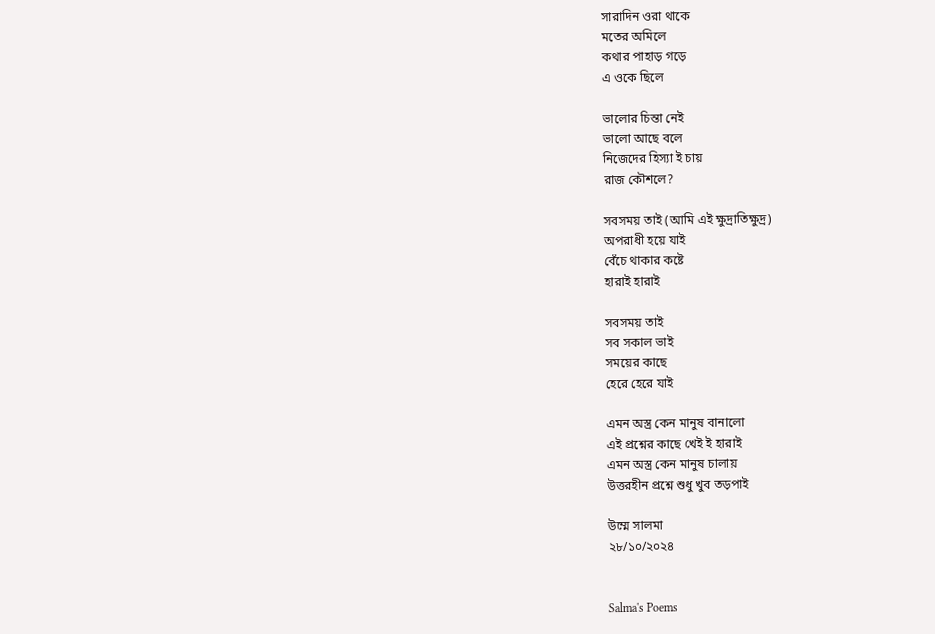সারাদিন ওরা থাকে
মতের অমিলে
কথার পাহাড় গড়ে
এ ওকে ছিলে

ভালোর চিন্তা নেই
ভালো আছে বলে
নিজেদের হিস্যা ই চায়
রাজ কৌশলে?

সবসময় তাই (আমি এই ক্ষুদ্রাতিক্ষুদ্র)
অপরাধী হয়ে যাই
বেঁচে থাকার কষ্টে
হারাই হারাই

সবসময় তাই
সব সকাল ভাই
সময়ের কাছে
হেরে হেরে যাই

এমন অস্ত্র কেন মানুষ বানালো
এই প্রশ্নের কাছে খেই ই হারাই
এমন অস্ত্র কেন মানুষ চালায়
উত্তরহীন প্রশ্নে শুধু খুব তড়পাই

উম্মে সালমা
২৮/১০/২০২৪


Salma's Poems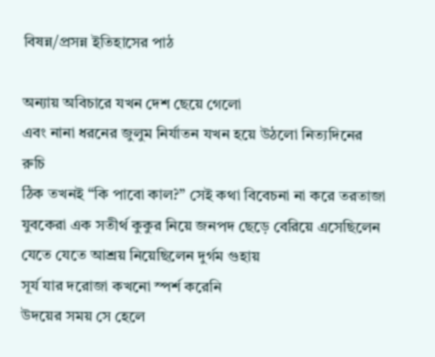বিষন্ন/প্রসন্ন ইতিহাসের পাঠ

অন্যায় অবিচারে যখন দেশ ছেয়ে গেলো
এবং নানা ধরনের জুলুম নির্যাতন যখন হয়ে উঠলো নিত্যদিনের রুচি
ঠিক তখনই “কি পাবো কাল?” সেই কথা বিবেচনা না করে তরতাজা যুবকেরা এক সতীর্থ কুকুর নিয়ে জনপদ ছেড়ে বেরিয়ে এসেছিলেন
যেতে যেতে আশ্রয় নিয়েছিলেন দুর্গম গুহায়
সূর্য যার দরোজা কখনো স্পর্শ করেনি
উদয়ের সময় সে হেলে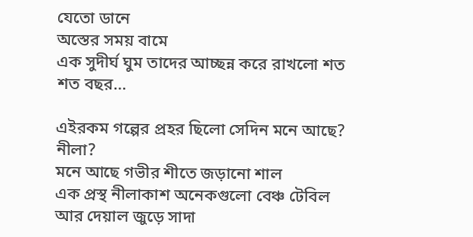যেতো ডানে
অস্তের সময় বামে
এক সুদীর্ঘ ঘুম তাদের আচ্ছন্ন করে রাখলো শত শত বছর…

এইরকম গল্পের প্রহর ছিলো সেদিন মনে আছে? নীলা?
মনে আছে গভীর শীতে জড়ানো শাল
এক প্রস্থ নীলাকাশ অনেকগুলো বেঞ্চ টেবিল
আর দেয়াল জুড়ে সাদা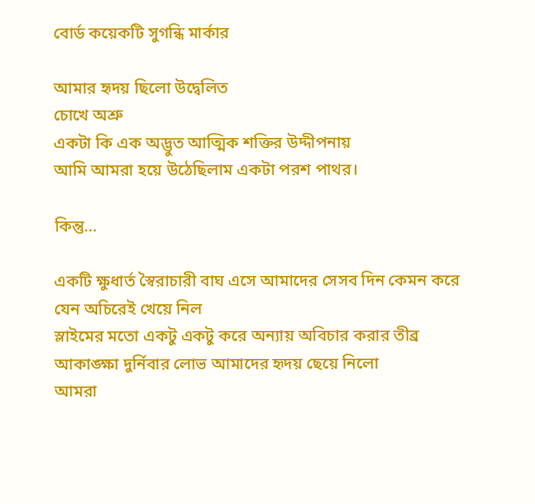বোর্ড কয়েকটি সুগন্ধি মার্কার

আমার হৃদয় ছিলো উদ্বেলিত
চোখে অশ্রু
একটা কি এক অদ্ভুত আত্মিক শক্তির উদ্দীপনায়
আমি আমরা হয়ে উঠেছিলাম একটা পরশ পাথর।

কিন্তু…

একটি ক্ষুধার্ত স্বৈরাচারী বাঘ এসে আমাদের সেসব দিন কেমন করে যেন অচিরেই খেয়ে নিল
স্লাইমের মতো একটু একটু করে অন্যায় অবিচার করার তীব্র আকাঙ্ক্ষা দুর্নিবার লোভ আমাদের হৃদয় ছেয়ে নিলো
আমরা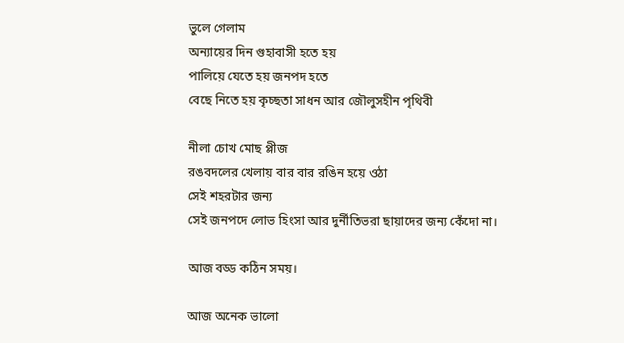ভুলে গেলাম
অন্যায়ের দিন গুহাবাসী হতে হয়
পালিয়ে যেতে হয় জনপদ হতে
বেছে নিতে হয় কৃচ্ছতা সাধন আর জৌলুসহীন পৃথিবী

নীলা চোখ মোছ প্লীজ
রঙবদলের খেলায় বার বার রঙিন হয়ে ওঠা
সেই শহরটার জন্য
সেই জনপদে লোভ হিংসা আর দুর্নীতিভরা ছায়াদের জন্য কেঁদো না।

আজ বড্ড কঠিন সময়।

আজ অনেক ভালো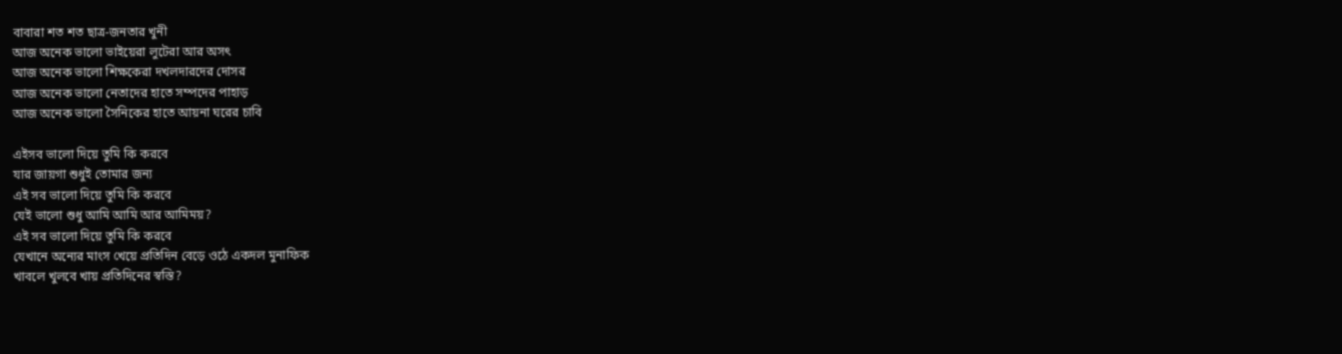বাবারা শত শত ছাত্র-জনতার খুনী
আজ অনেক ভালো ভাইয়েরা লুটেরা আর অসৎ
আজ অনেক ভালো শিক্ষকেরা দখলদারদের দোসর
আজ অনেক ভালো নেতাদের হাতে সম্পদের পাহাড়
আজ অনেক ভালো সৈনিকের হাতে আয়না ঘরের চাবি

এইসব ভালো দিয়ে তুমি কি করবে
যার জায়গা শুধুই তোমার জন্য
এই সব ভালো দিয়ে তুমি কি করবে
যেই ভালো শুধু আমি আমি আর আমিময়?
এই সব ভালো দিয়ে তুমি কি করবে
যেখানে অন্যের মাংস খেয়ে প্রতিদিন বেড়ে ওঠে একদল মুনাফিক
খাবলে খুলবে খায় প্রতিদিনের স্বস্তি?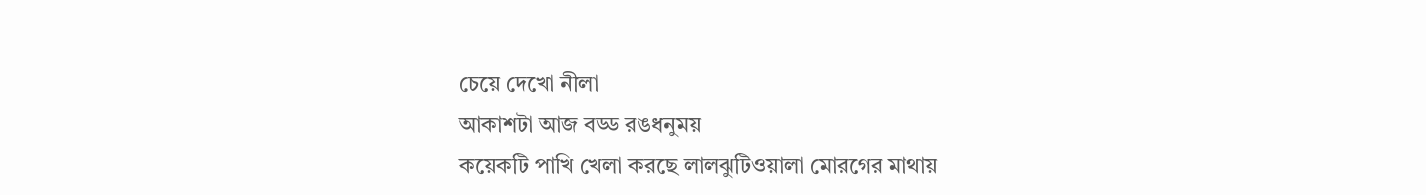চেয়ে দেখো নীলা
আকাশটা আজ বড্ড রঙধনুময়
কয়েকটি পাখি খেলা করছে লালঝুটিওয়ালা মোরগের মাথায়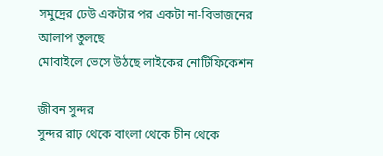সমুদ্রের ঢেউ একটার পর একটা না-বিভাজনের
আলাপ তুলছে
মোবাইলে ভেসে উঠছে লাইকের নোটিফিকেশন

জীবন সুন্দর
সুন্দর রাঢ় থেকে বাংলা থেকে চীন থেকে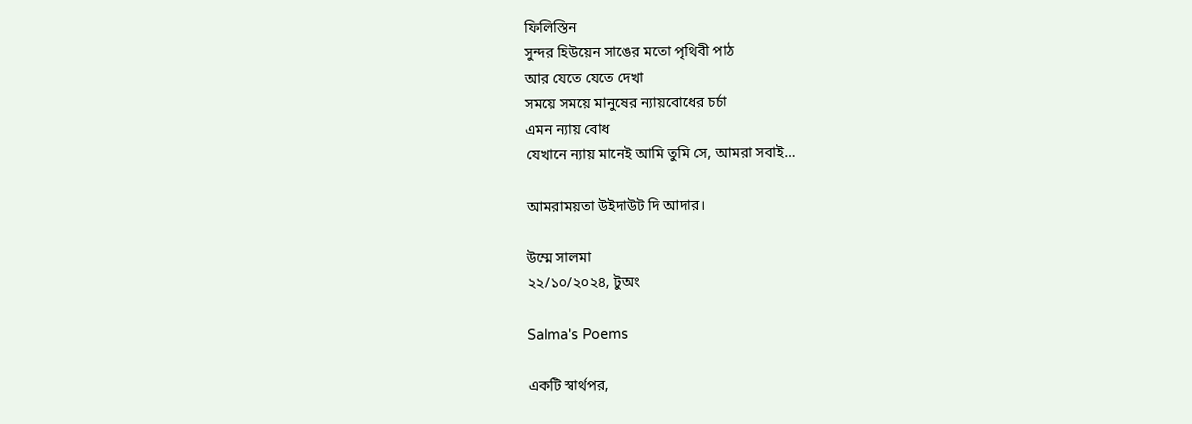ফিলিস্তিন
সুন্দর হিউয়েন সাঙের মতো পৃথিবী পাঠ
আর যেতে যেতে দেখা
সময়ে সময়ে মানুষের ন্যায়বোধের চর্চা
এমন ন্যায় বোধ
যেখানে ন্যায় মানেই আমি তুমি সে, আমরা সবাই…

আমরাময়তা উইদাউট দি আদার।

উম্মে সালমা
২২/১০/২০২৪, টুঅং

Salma's Poems

একটি স্বার্থপর,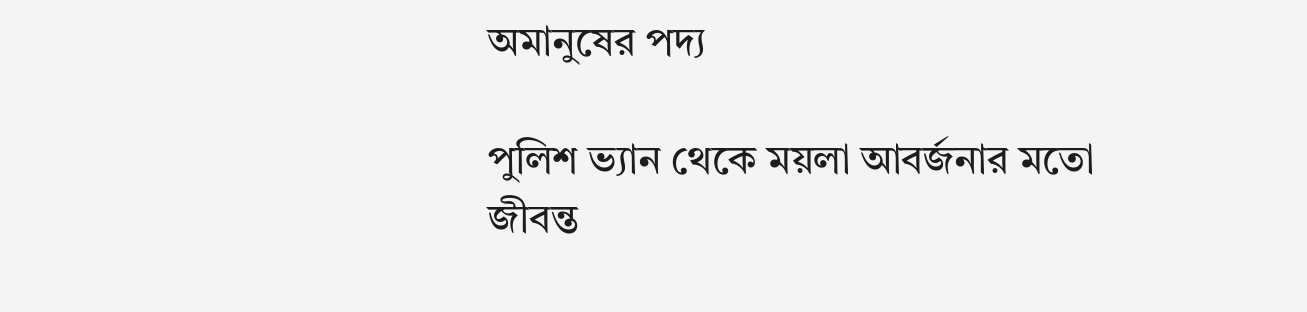অমানুষের পদ্য

পুলিশ ভ্যান থেকে ময়লা আবর্জনার মতো
জীবন্ত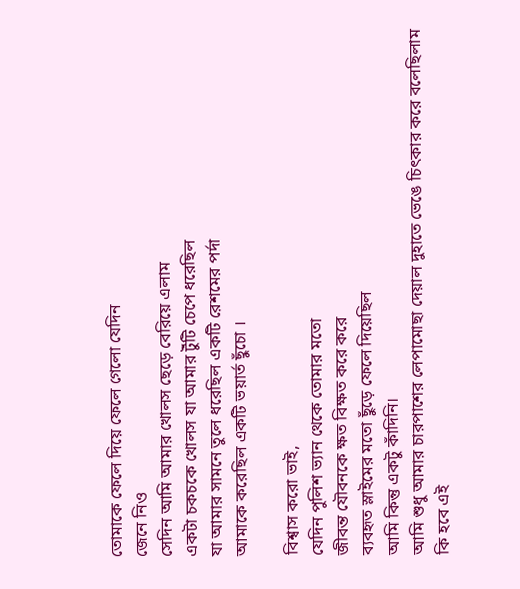তোমাকে ফেলে দিয়ে ফেলে গেলো যেদিন
জেনে নিও
সেদিন আমি আমার খোলস ছেড়ে বেরিয়ে এলাম
একটা চকচকে খোলস যা আমার টুঁটি চেপে ধরেছিল
যা আমার সামনে তুলে ধরেছিল একটি রেশমের পর্দা
আমাকে করেছিল একটি ভয়ার্ত ছুঁচো ।

বিশ্বাস করো ভাই,
যেদিন পুলিশ ভ্যান থেকে তোমার মতো
জীবন্ত যৌবনকে ক্ষত বিক্ষত করে করে
ব্যবহৃত স্লাইমের মতো ছুঁড়ে ফেলে দিয়েছিল
আমি কিন্তু একটু কাঁদিনি।
আমি শুধু আমার চারপাশের লেপামোছা দেয়াল দুহাতে ভেঙে চিৎকার করে বলেছিলাম
কি হবে এই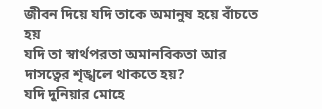জীবন দিয়ে যদি তাকে অমানুষ হয়ে বাঁচতে হয়
যদি তা স্বার্থপরতা অমানবিকতা আর দাসত্বের শৃঙ্খলে থাকতে হয়?
যদি দুনিয়ার মোহে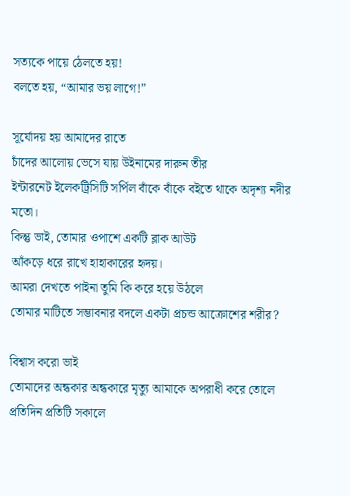সত্যকে পায়ে ঠেলতে হয়!
বলতে হয়, “আমার ভয় লাগে!”

সূর্যোদয় হয় আমাদের রাতে
চাঁদের আলোয় ভেসে যায় উইনামের দারুন তীর
ইন্টারনেট ইলেকট্রিসিটি সর্পিল বাঁকে বাঁকে বইতে থাকে অদৃশ্য নদীর মতো।
কিন্তু ভাই, তোমার ওপাশে একটি ব্লাক আউট
আঁকড়ে ধরে রাখে হাহাকারের হৃদয়।
আমরা দেখতে পাইনা তুমি কি করে হয়ে উঠলে
তোমার মাটিতে সম্ভাবনার বদলে একটা প্রচন্ড আক্রোশের শরীর?

বিশ্বাস করো ভাই
তোমাদের অন্ধকার অন্ধকারে মৃত্যু আমাকে অপরাধী করে তোলে প্রতিদিন প্রতিটি সকালে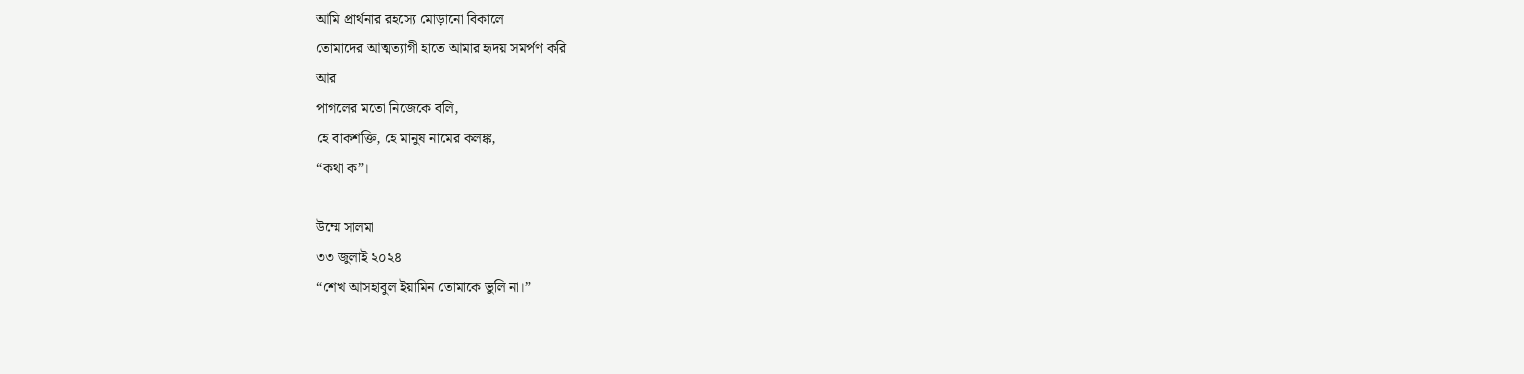আমি প্রার্থনার রহস্যে মোড়ানো বিকালে
তোমাদের আত্মত্যাগী হাতে আমার হৃদয় সমর্পণ করি
আর
পাগলের মতো নিজেকে বলি,
হে বাকশক্তি, হে মানুষ নামের কলঙ্ক,
“কথা ক”।

উম্মে সালমা
৩৩ জুলাই ২০২৪
“শেখ আসহাবুল ইয়ামিন তোমাকে ভুলি না।”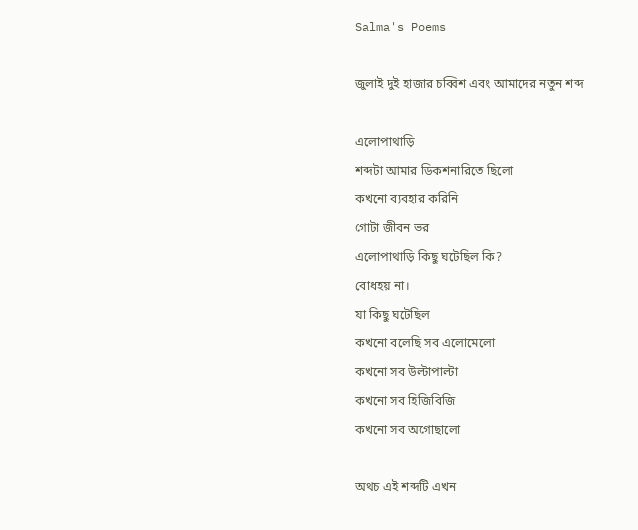Salma's Poems

জুলাই দুই হাজার চব্বিশ এবং আমাদের নতুন শব্দ

এলোপাথাড়ি
শব্দটা আমার ডিকশনারিতে ছিলো
কখনো ব্যবহার করিনি
গোটা জীবন ভর
এলোপাথাড়ি কিছু ঘটেছিল কি?
বোধহয় না।
যা কিছু ঘটেছিল
কখনো বলেছি সব এলোমেলো
কখনো সব উল্টাপাল্টা
কখনো সব হিজিবিজি
কখনো সব অগোছালো

অথচ এই শব্দটি এখন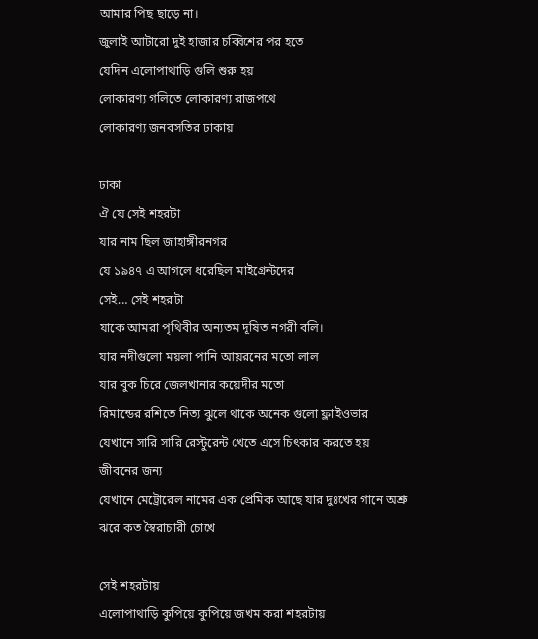আমার পিছ ছাড়ে না।
জুলাই আটারো দুই হাজার চব্বিশের পর হতে
যেদিন এলোপাথাড়ি গুলি শুরু হয়
লোকারণ্য গলিতে লোকারণ্য রাজপথে
লোকারণ্য জনবসতির ঢাকায়

ঢাকা
ঐ যে সেই শহরটা
যার নাম ছিল জাহাঙ্গীরনগর
যে ১৯৪৭ এ আগলে ধরেছিল মাইগ্রেন্টদের
সেই… সেই শহরটা
যাকে আমরা পৃথিবীর অন্যতম দূষিত নগরী বলি।
যার নদীগুলো ময়লা পানি আয়রনের মতো লাল
যার বুক চিরে জেলখানার কয়েদীর মতো
রিমান্ডের রশিতে নিত্য ঝুলে থাকে অনেক গুলো ফ্লাইওভার
যেখানে সারি সারি রেস্টুরেন্ট‌ খেতে এসে চিৎকার করতে হয় জীবনের জন্য
যেখানে মেট্রোরেল নামের এক প্রেমিক আছে যার দুঃখের গানে অশ্রু ঝরে কত স্বৈরাচারী চোখে

সেই শহরটায়
এলোপাথাড়ি কুপিয়ে কুপিয়ে জখম করা শহরটায়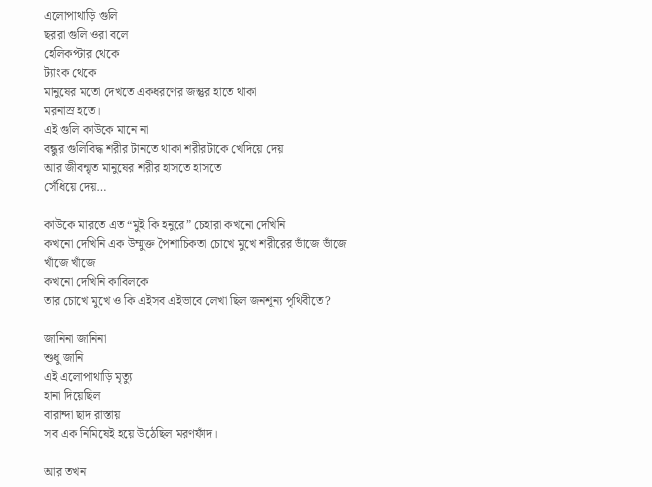এলোপাথাড়ি গুলি
ছররা গুলি ওরা বলে
হেলিকপ্টার থেকে
ট্যাংক থেকে
মানুষের মতো দেখতে একধরণের জন্তুর হাতে থাকা
মরনাস্র হতে।
এই গুলি কাউকে মানে না
বন্ধুর গুলিবিদ্ধ শরীর টানতে থাকা শরীরটাকে খেদিয়ে দেয়
আর জীবন্মৃত মানুষের শরীর হাসতে হাসতে
সেঁধিয়ে দেয়…

কাউকে মারতে এত “মুই কি হনুরে” চেহারা কখনো দেখিনি
কখনো দেখিনি এক উম্মুক্ত পৈশাচিকতা চোখে মুখে শরীরের ভাঁজে ভাঁজে খাঁজে খাঁজে
কখনো দেখিনি কাবিলকে
তার চোখে মুখে ও কি এইসব এইভাবে লেখা ছিল জনশূন্য পৃথিবীতে?

জানিনা জানিনা
শুধু জানি
এই এলোপাথাড়ি মৃত্যু
হানা দিয়েছিল
বারান্দা ছাদ রাস্তায়
সব এক নিমিষেই হয়ে উঠেছিল মরণফাঁদ।

আর তখন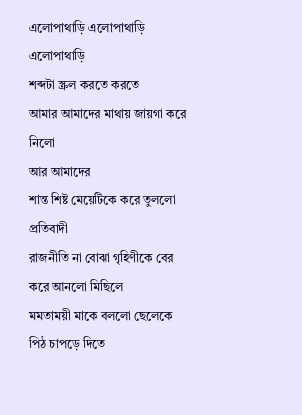এলোপাথাড়ি এলোপাথাড়ি এলোপাথাড়ি
শব্দটা স্ক্রল করতে করতে
আমার আমাদের মাথায় জায়গা করে নিলো
আর আমাদের
শান্ত শিষ্ট মেয়েটিকে করে তুললো প্রতিবাদী
রাজনীতি না বোঝা গৃহিণীকে বের করে আনলো মিছিলে
মমতাময়ী মাকে বললো ছেলেকে পিঠ চাপড়ে দিতে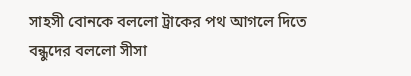সাহসী বোনকে বললো ট্রাকের পথ আগলে দিতে
বন্ধুদের বললো সীসা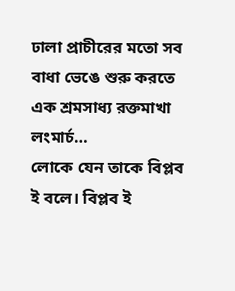ঢালা প্রাচীরের মতো সব বাধা ভেঙে শুরু করতে এক শ্রমসাধ্য রক্তমাখা লংমার্চ…
লোকে যেন তাকে বিপ্লব ই বলে। বিপ্লব ই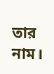তার নাম।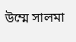উম্মে সালমা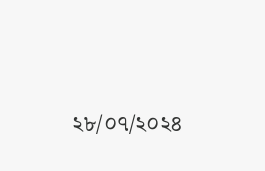২৮/০৭/২০২৪